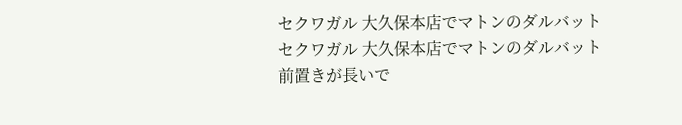セクワガル 大久保本店でマトンのダルバット
セクワガル 大久保本店でマトンのダルバット
前置きが長いで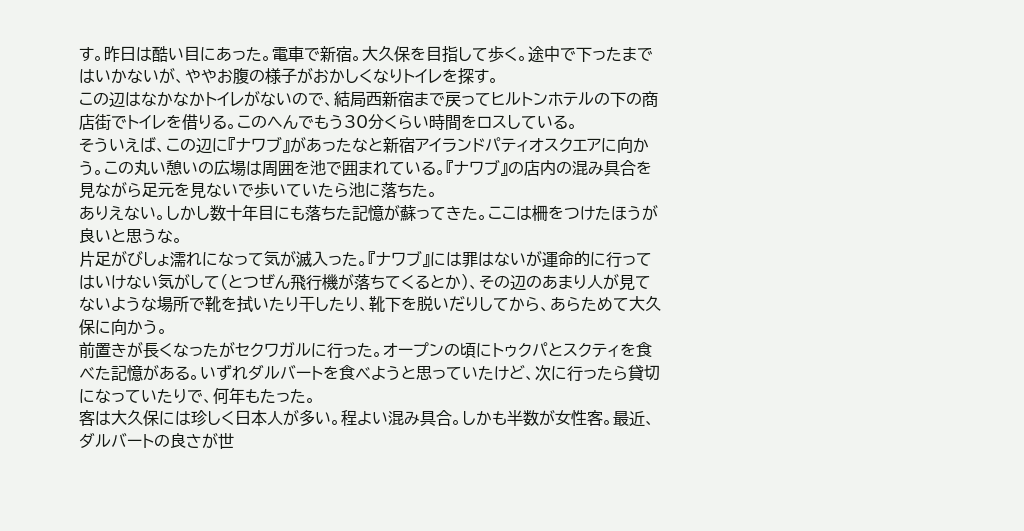す。昨日は酷い目にあった。電車で新宿。大久保を目指して歩く。途中で下ったまではいかないが、ややお腹の様子がおかしくなりトイレを探す。
この辺はなかなかトイレがないので、結局西新宿まで戻ってヒルトンホテルの下の商店街でトイレを借りる。このへんでもう30分くらい時間をロスしている。
そういえば、この辺に『ナワブ』があったなと新宿アイランドパティオスクエアに向かう。この丸い憩いの広場は周囲を池で囲まれている。『ナワブ』の店内の混み具合を見ながら足元を見ないで歩いていたら池に落ちた。
ありえない。しかし数十年目にも落ちた記憶が蘇ってきた。ここは柵をつけたほうが良いと思うな。
片足がびしょ濡れになって気が滅入った。『ナワブ』には罪はないが運命的に行ってはいけない気がして(とつぜん飛行機が落ちてくるとか)、その辺のあまり人が見てないような場所で靴を拭いたり干したり、靴下を脱いだりしてから、あらためて大久保に向かう。
前置きが長くなったがセクワガルに行った。オープンの頃にトゥクパとスクティを食べた記憶がある。いずれダルバートを食べようと思っていたけど、次に行ったら貸切になっていたりで、何年もたった。
客は大久保には珍しく日本人が多い。程よい混み具合。しかも半数が女性客。最近、ダルバートの良さが世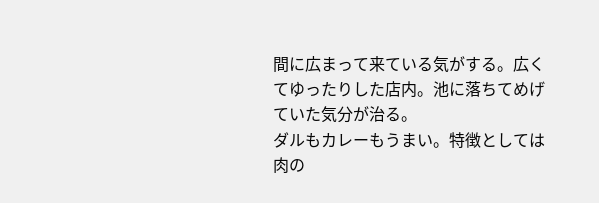間に広まって来ている気がする。広くてゆったりした店内。池に落ちてめげていた気分が治る。
ダルもカレーもうまい。特徴としては肉の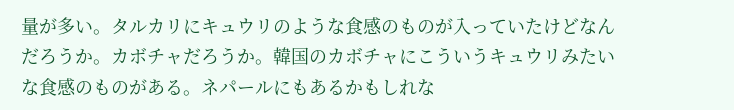量が多い。タルカリにキュウリのような食感のものが入っていたけどなんだろうか。カボチャだろうか。韓国のカボチャにこういうキュウリみたいな食感のものがある。ネパールにもあるかもしれな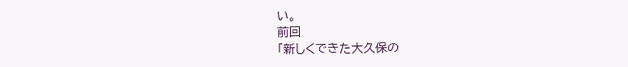い。
前回
「新しくできた大久保の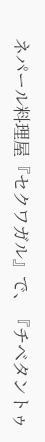ネパール料理屋『セクワガル』で、『チベタントゥ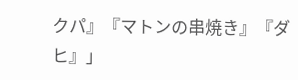クパ』『マトンの串焼き』『ダヒ』」